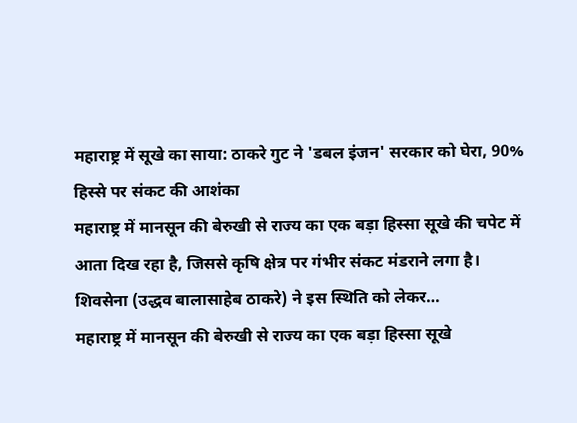महाराष्ट्र में सूखे का साया: ठाकरे गुट ने 'डबल इंजन' सरकार को घेरा, 90% हिस्से पर संकट की आशंका
महाराष्ट्र में मानसून की बेरुखी से राज्य का एक बड़ा हिस्सा सूखे की चपेट में आता दिख रहा है, जिससे कृषि क्षेत्र पर गंभीर संकट मंडराने लगा है। शिवसेना (उद्धव बालासाहेब ठाकरे) ने इस स्थिति को लेकर…
महाराष्ट्र में मानसून की बेरुखी से राज्य का एक बड़ा हिस्सा सूखे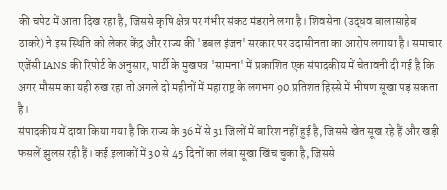की चपेट में आता दिख रहा है, जिससे कृषि क्षेत्र पर गंभीर संकट मंडराने लगा है। शिवसेना (उद्धव बालासाहेब ठाकरे) ने इस स्थिति को लेकर केंद्र और राज्य की 'डबल इंजन' सरकार पर उदासीनता का आरोप लगाया है। समाचार एजेंसी IANS की रिपोर्ट के अनुसार, पार्टी के मुखपत्र 'सामना' में प्रकाशित एक संपादकीय में चेतावनी दी गई है कि अगर मौसम का यही रुख रहा तो अगले दो महीनों में महाराष्ट्र के लगभग 90 प्रतिशत हिस्से में भीषण सूखा पड़ सकता है।
संपादकीय में दावा किया गया है कि राज्य के 36 में से 31 जिलों में बारिश नहीं हुई है, जिससे खेत सूख रहे हैं और खड़ी फसलें झुलस रही हैं। कई इलाकों में 30 से 45 दिनों का लंबा सूखा खिंच चुका है, जिससे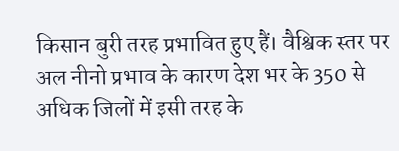किसान बुरी तरह प्रभावित हुए हैं। वैश्विक स्तर पर अल नीनो प्रभाव के कारण देश भर के 350 से अधिक जिलों में इसी तरह के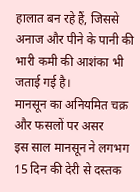हालात बन रहे हैं, जिससे अनाज और पीने के पानी की भारी कमी की आशंका भी जताई गई है।
मानसून का अनियमित चक्र और फसलों पर असर
इस साल मानसून ने लगभग 15 दिन की देरी से दस्तक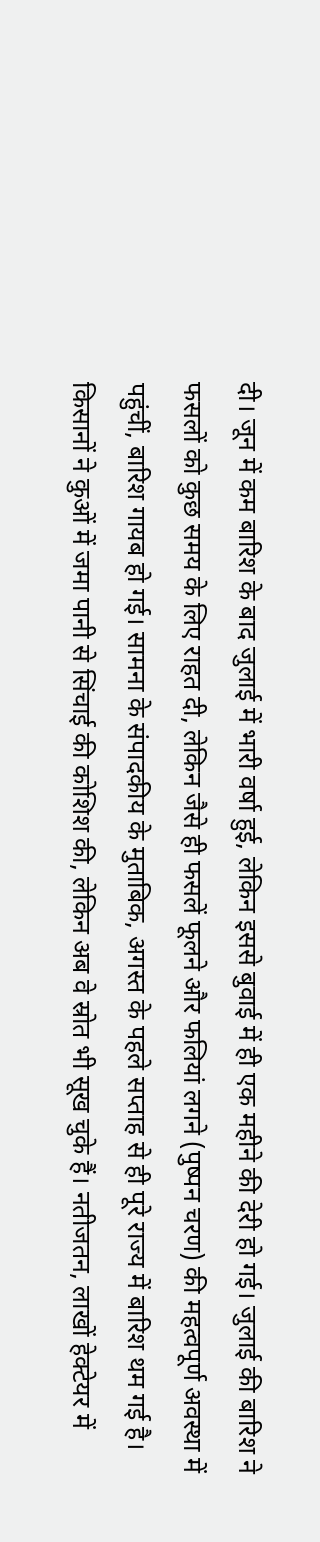दी। जून में कम बारिश के बाद जुलाई में भारी वर्षा हुई, लेकिन इससे बुवाई में ही एक महीने की देरी हो गई। जुलाई की बारिश ने फसलों को कुछ समय के लिए राहत दी, लेकिन जैसे ही फसलें फूलने और फलियां लगने (पुष्पन चरण) की महत्वपूर्ण अवस्था में पहुंचीं, बारिश गायब हो गई। सामना के संपादकीय के मुताबिक, अगस्त के पहले सप्ताह से ही पूरे राज्य में बारिश थम गई है।
किसानों ने कुओं में जमा पानी से सिंचाई की कोशिश की, लेकिन अब वे स्रोत भी सूख चुके हैं। नतीजतन, लाखों हेक्टेयर में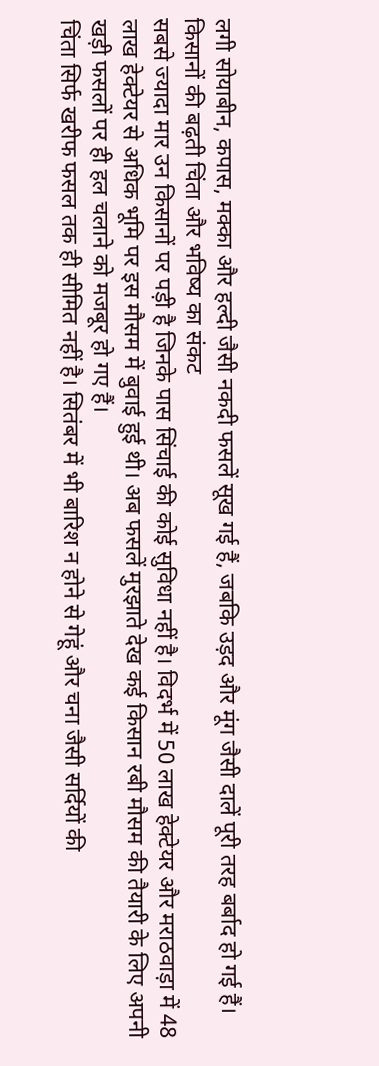लगी सोयाबीन, कपास, मक्का और हल्दी जैसी नकदी फसलें सूख गई हैं, जबकि उड़द और मूंग जैसी दालें पूरी तरह बर्बाद हो गई हैं।
किसानों की बढ़ती चिंता और भविष्य का संकट
सबसे ज्यादा मार उन किसानों पर पड़ी है जिनके पास सिंचाई की कोई सुविधा नहीं है। विदर्भ में 50 लाख हेक्टेयर और मराठवाड़ा में 48 लाख हेक्टेयर से अधिक भूमि पर इस मौसम में बुवाई हुई थी। अब फसलें मुरझाते देख कई किसान रबी मौसम की तैयारी के लिए अपनी खड़ी फसलों पर ही हल चलाने को मजबूर हो गए हैं।
चिंता सिर्फ खरीफ फसल तक ही सीमित नहीं है। सितंबर में भी बारिश न होने से गेहूं और चना जैसी सर्दियों की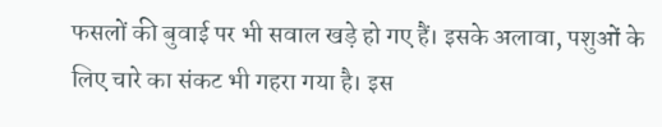फसलों की बुवाई पर भी सवाल खड़े हो गए हैं। इसके अलावा, पशुओं के लिए चारे का संकट भी गहरा गया है। इस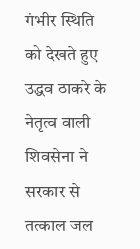गंभीर स्थिति को देखते हुए उद्धव ठाकरे के नेतृत्व वाली शिवसेना ने सरकार से तत्काल जल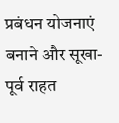प्रबंधन योजनाएं बनाने और सूखा-पूर्व राहत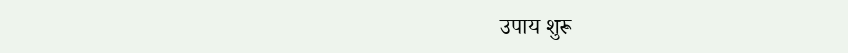उपाय शुरू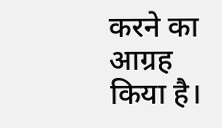करने का आग्रह किया है।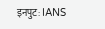इनपुट: IANS